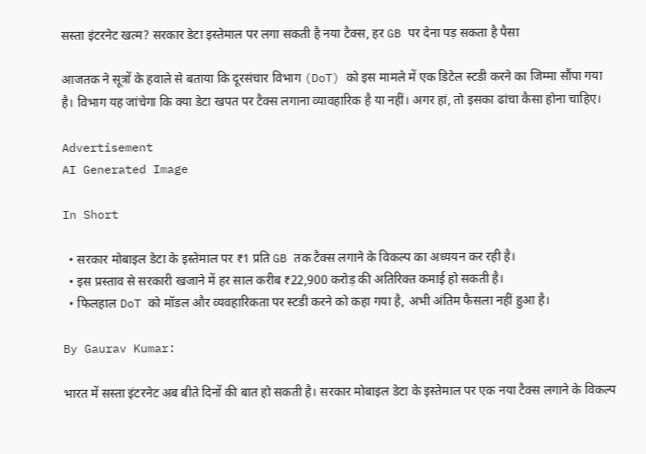सस्ता इंटरनेट खत्म? सरकार डेटा इस्तेमाल पर लगा सकती है नया टैक्स, हर GB पर देना पड़ सकता है पैसा

आजतक ने सूत्रों के हवाले से बताया कि दूरसंचार विभाग (DoT) को इस मामले में एक डिटेल स्टडी करने का जिम्मा सौंपा गया है। विभाग यह जांचेगा कि क्या डेटा खपत पर टैक्स लगाना व्यावहारिक है या नहीं। अगर हां, तो इसका ढांचा कैसा होना चाहिए।

Advertisement
AI Generated Image

In Short

  • सरकार मोबाइल डेटा के इस्तेमाल पर ₹1 प्रति GB तक टैक्स लगाने के विकल्प का अध्ययन कर रही है।
  • इस प्रस्ताव से सरकारी खजाने में हर साल करीब ₹22,900 करोड़ की अतिरिक्त कमाई हो सकती है।
  • फिलहाल DoT को मॉडल और व्यवहारिकता पर स्टडी करने को कहा गया है, अभी अंतिम फैसला नहीं हुआ है।

By Gaurav Kumar:

भारत में सस्ता इंटरनेट अब बीते दिनों की बात हो सकती है। सरकार मोबाइल डेटा के इस्तेमाल पर एक नया टैक्स लगाने के विकल्प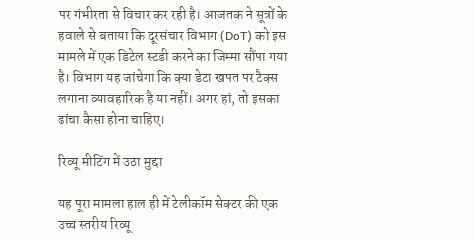पर गंभीरता से विचार कर रही है। आजतक ने सूत्रों के हवाले से बताया कि दूरसंचार विभाग (DoT) को इस मामले में एक डिटेल स्टडी करने का जिम्मा सौंपा गया है। विभाग यह जांचेगा कि क्या डेटा खपत पर टैक्स लगाना व्यावहारिक है या नहीं। अगर हां, तो इसका ढांचा कैसा होना चाहिए।

रिव्यू मीटिंग में उठा मुद्दा

यह पूरा मामला हाल ही में टेलीकॉम सेक्टर की एक उच्च स्तरीय रिव्यू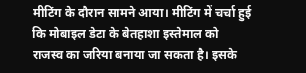मीटिंग के दौरान सामने आया। मीटिंग में चर्चा हुई कि मोबाइल डेटा के बेतहाशा इस्तेमाल को राजस्व का जरिया बनाया जा सकता है। इसके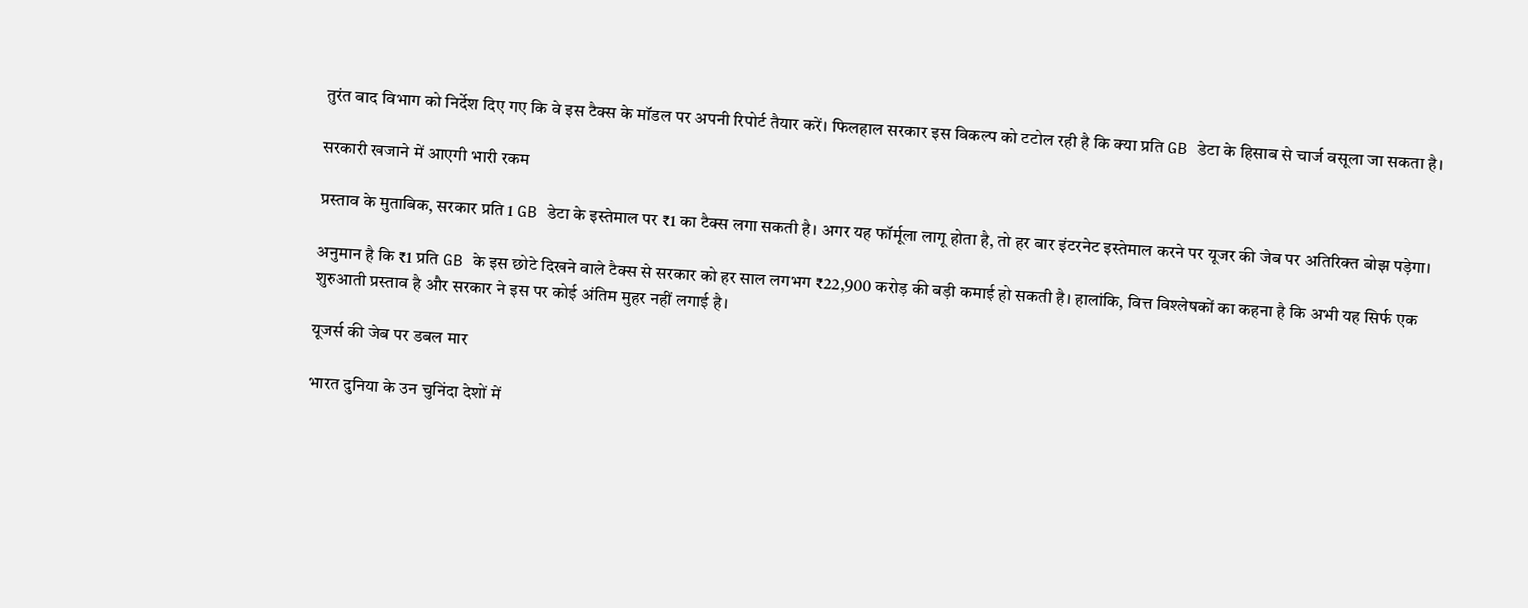तुरंत बाद विभाग को निर्देश दिए गए कि वे इस टैक्स के मॉडल पर अपनी रिपोर्ट तैयार करें। फिलहाल सरकार इस विकल्प को टटोल रही है कि क्या प्रति GB डेटा के हिसाब से चार्ज वसूला जा सकता है।

सरकारी खजाने में आएगी भारी रकम

प्रस्ताव के मुताबिक, सरकार प्रति 1 GB डेटा के इस्तेमाल पर ₹1 का टैक्स लगा सकती है। अगर यह फॉर्मूला लागू होता है, तो हर बार इंटरनेट इस्तेमाल करने पर यूजर की जेब पर अतिरिक्त बोझ पड़ेगा।

अनुमान है कि ₹1 प्रति GB के इस छोटे दिखने वाले टैक्स से सरकार को हर साल लगभग ₹22,900 करोड़ की बड़ी कमाई हो सकती है। हालांकि, वित्त विश्लेषकों का कहना है कि अभी यह सिर्फ एक शुरुआती प्रस्ताव है और सरकार ने इस पर कोई अंतिम मुहर नहीं लगाई है।

यूजर्स की जेब पर डबल मार

भारत दुनिया के उन चुनिंदा देशों में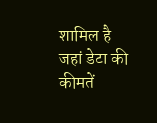शामिल है जहां डेटा की कीमतें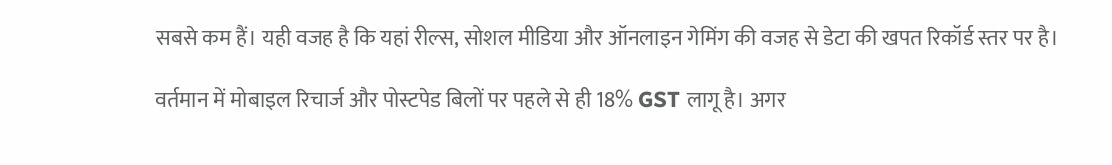सबसे कम हैं। यही वजह है कि यहां रील्स, सोशल मीडिया और ऑनलाइन गेमिंग की वजह से डेटा की खपत रिकॉर्ड स्तर पर है।

वर्तमान में मोबाइल रिचार्ज और पोस्टपेड बिलों पर पहले से ही 18% GST लागू है। अगर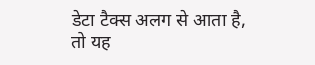डेटा टैक्स अलग से आता है, तो यह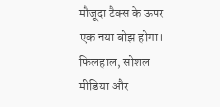मौजूदा टैक्स के ऊपर एक नया बोझ होगा। फिलहाल, सोशल मीडिया और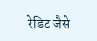रेडिट जैसे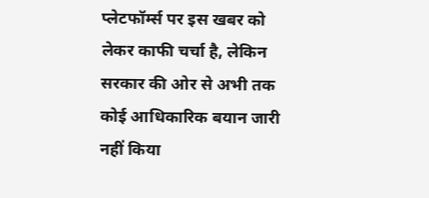प्लेटफॉर्म्स पर इस खबर को लेकर काफी चर्चा है, लेकिन सरकार की ओर से अभी तक कोई आधिकारिक बयान जारी नहीं किया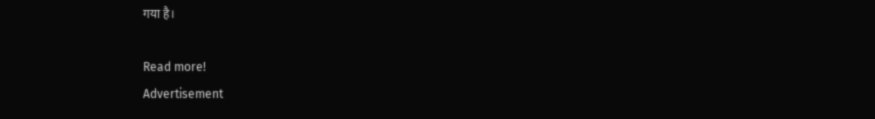गया है।

Read more!
Advertisement